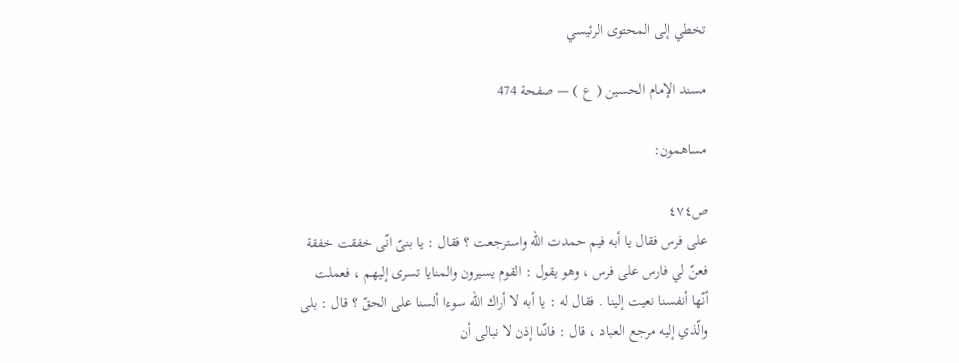تخطي إلى المحتوى الرئيسي

مسند الإمام الحسين ( ع ) — صفحة 474

مساهمون:

ص٤٧٤
على فرس فقال يا أبه فيم حمدت اللّه واسترجعت ؟ فقال : يا بنىّ انّى خفقت خفقة فعنّ لي فارس على فرس ، وهو يقول : القوم يسيرون والمنايا تسرى إليهم ، فعملت أنّها أنفسنا نعيت إلينا . فقال له : يا أبه لا أراك اللّه سوءا ألسنا على الحقّ ؟ قال : بلى والّذي إليه مرجع العباد ، قال : فانّنا إذن لا نبالى أن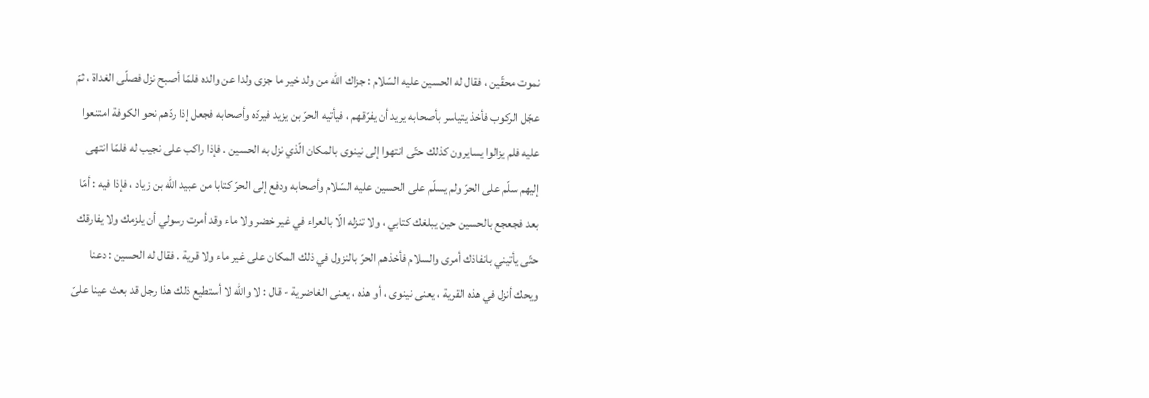نموت محقّين ، فقال له الحسين عليه السّلام : جزاك اللّه من ولد خير ما جزى ولدا عن والده فلمّا أصبح نزل فصلّى الغداة ، ثمّ عجّل الركوب فأخذ يتياسر بأصحابه يريد أن يفرّقهم ، فيأتيه الحرّ بن يزيد فيردّه وأصحابه فجعل إذا ردّهم نحو الكوفة امتنعوا عليه فلم يزالوا يسايرون كذلك حتّى انتهوا إلى نينوى بالمكان الّذي نزل به الحسين . فإذا راكب على نجيب له فلمّا انتهى إليهم سلّم على الحرّ ولم يسلّم على الحسين عليه السّلام وأصحابه ودفع إلى الحرّ كتابا من عبيد اللّه بن زياد ، فإذا فيه : أمّا بعد فجعجع بالحسين حين يبلغك كتابي ، ولا تنزله الّا بالعراء في غير خضر ولا ماء وقد أمرت رسولي أن يلزمك ولا يفارقك حتّى يأتيني بانفاذك أمرى والسلام فأخذهم الحرّ بالنزول في ذلك المكان على غير ماء ولا قرية . فقال له الحسين : دعنا ويحك أنزل في هذه القرية ، يعنى نينوى ، أو هذه ، يعنى الغاضرية - قال : لا واللّه لا أستطيع ذلك هذا رجل قد بعث عينا علىّ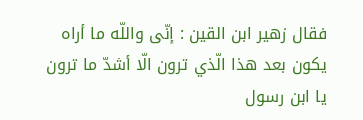فقال زهير ابن القين : إنّى واللّه ما أراه يكون بعد هذا الّذي ترون الّا أشدّ ما ترون يا ابن رسول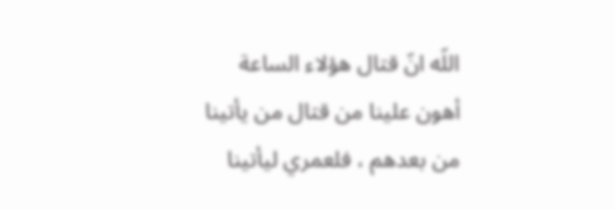اللّه انّ قتال هؤلاء الساعة أهون علينا من قتال من يأتينا من بعدهم ، فلعمري ليأتينا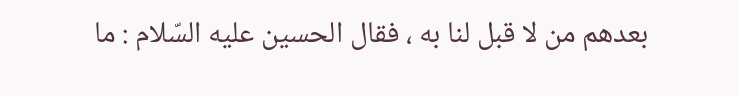بعدهم من لا قبل لنا به ، فقال الحسين عليه السّلام : ما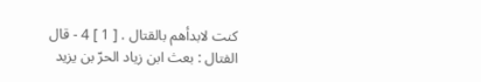كنت لابدأهم بالقتال . [ 1 ] 4 - قال الفتال : بعث ابن زياد الحرّ بن يزيد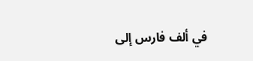في ألف فارس إلى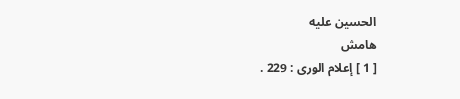الحسين عليه
هامش
[ 1 ] إعلام الورى : 229 .